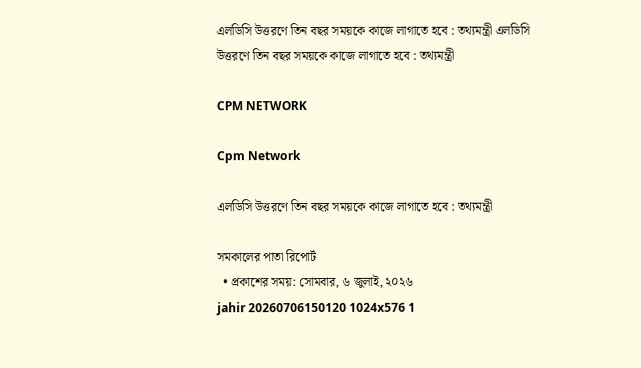এলডিসি উত্তরণে তিন বছর সময়কে কাজে লাগাতে হবে : তথ্যমন্ত্রী এলডিসি উত্তরণে তিন বছর সময়কে কাজে লাগাতে হবে : তথ্যমন্ত্রী

CPM NETWORK

Cpm Network

এলডিসি উত্তরণে তিন বছর সময়কে কাজে লাগাতে হবে : তথ্যমন্ত্রী

সমকালের পাতা রিপোর্ট
  • প্রকাশের সময়: সোমবার, ৬ জুলাই, ২০২৬
jahir 20260706150120 1024x576 1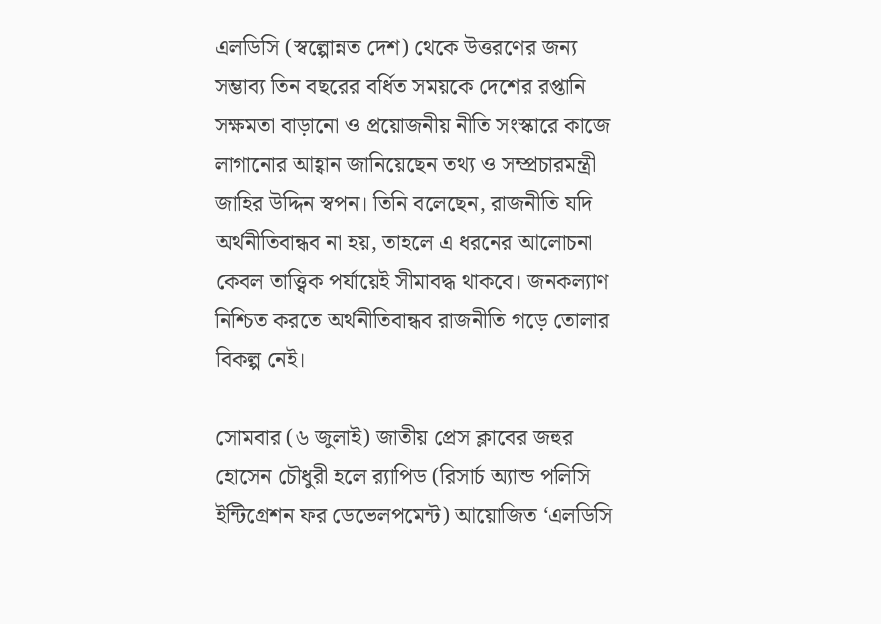এলডিসি (স্বল্পোন্নত দেশ) থেকে উত্তরণের জন্য সম্ভাব্য তিন বছরের বর্ধিত সময়কে দেশের রপ্তানি সক্ষমতা বাড়ানো ও প্রয়োজনীয় নীতি সংস্কারে কাজে লাগানোর আহ্বান জানিয়েছেন তথ্য ও সম্প্রচারমন্ত্রী জাহির উদ্দিন স্বপন। তিনি বলেছেন, রাজনীতি যদি অর্থনীতিবান্ধব না হয়, তাহলে এ ধরনের আলোচনা কেবল তাত্ত্বিক পর্যায়েই সীমাবদ্ধ থাকবে। জনকল্যাণ নিশ্চিত করতে অর্থনীতিবান্ধব রাজনীতি গড়ে তোলার বিকল্প নেই।

সোমবার (৬ জুলাই) জাতীয় প্রেস ক্লাবের জহুর হোসেন চৌধুরী হলে র‍্যাপিড (রিসার্চ অ্যান্ড পলিসি ইন্টিগ্রেশন ফর ডেভেলপমেন্ট) আয়োজিত ‘এলডিসি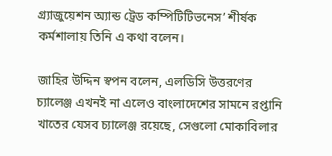গ্র্যাজুয়েশন অ্যান্ড ট্রেড কম্পিটিটিভনেস’ শীর্ষক কর্মশালায় তিনি এ কথা বলেন।

জাহির উদ্দিন স্বপন বলেন, এলডিসি উত্তরণের চ্যালেঞ্জ এখনই না এলেও বাংলাদেশের সামনে রপ্তানি খাতের যেসব চ্যালেঞ্জ রয়েছে, সেগুলো মোকাবিলার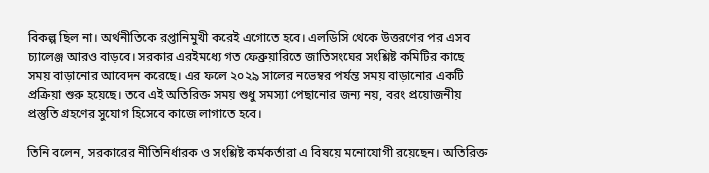বিকল্প ছিল না। অর্থনীতিকে রপ্তানিমুখী করেই এগোতে হবে। এলডিসি থেকে উত্তরণের পর এসব চ্যালেঞ্জ আরও বাড়বে। সরকার এরইমধ্যে গত ফেব্রুয়ারিতে জাতিসংঘের সংশ্লিষ্ট কমিটির কাছে সময় বাড়ানোর আবেদন করেছে। এর ফলে ২০২৯ সালের নভেম্বর পর্যন্ত সময় বাড়ানোর একটি প্রক্রিয়া শুরু হয়েছে। তবে এই অতিরিক্ত সময় শুধু সমস্যা পেছানোর জন্য নয়, বরং প্রয়োজনীয় প্রস্তুতি গ্রহণের সুযোগ হিসেবে কাজে লাগাতে হবে।

তিনি বলেন, সরকারের নীতিনির্ধারক ও সংশ্লিষ্ট কর্মকর্তারা এ বিষয়ে মনোযোগী রয়েছেন। অতিরিক্ত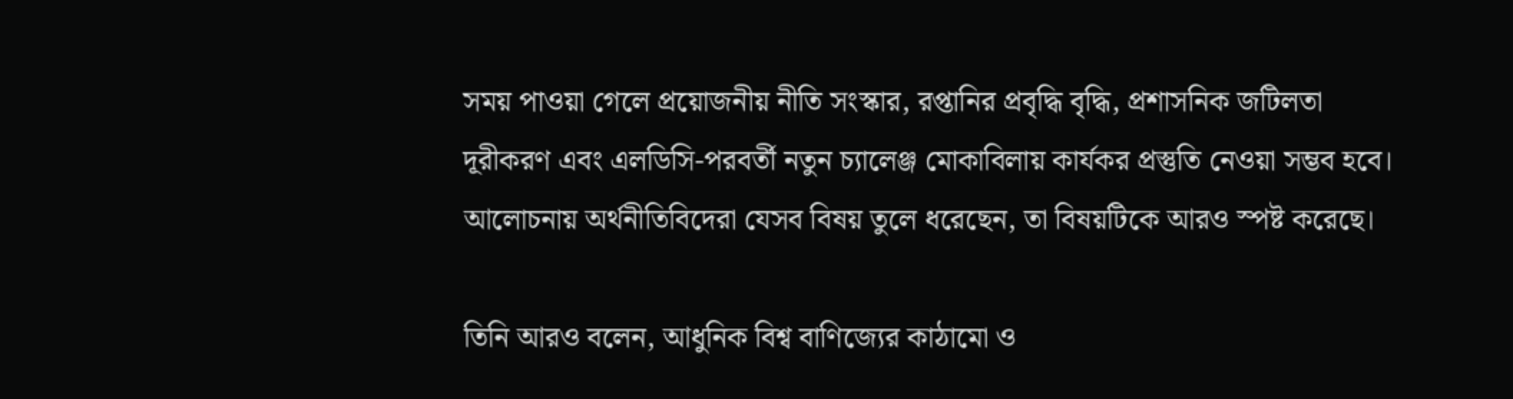সময় পাওয়া গেলে প্রয়োজনীয় নীতি সংস্কার, রপ্তানির প্রবৃদ্ধি বৃদ্ধি, প্রশাসনিক জটিলতা দূরীকরণ এবং এলডিসি-পরবর্তী নতুন চ্যালেঞ্জ মোকাবিলায় কার্যকর প্রস্তুতি নেওয়া সম্ভব হবে। আলোচনায় অর্থনীতিবিদেরা যেসব বিষয় তুলে ধরেছেন, তা বিষয়টিকে আরও স্পষ্ট করেছে।

তিনি আরও বলেন, আধুনিক বিশ্ব বাণিজ্যের কাঠামো ও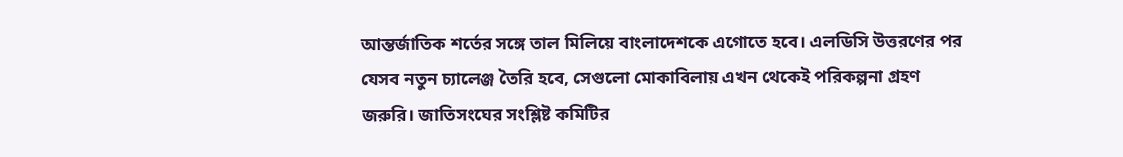আন্তর্জাতিক শর্তের সঙ্গে তাল মিলিয়ে বাংলাদেশকে এগোতে হবে। এলডিসি উত্তরণের পর যেসব নতুন চ্যালেঞ্জ তৈরি হবে, সেগুলো মোকাবিলায় এখন থেকেই পরিকল্পনা গ্রহণ জরুরি। জাতিসংঘের সংশ্লিষ্ট কমিটির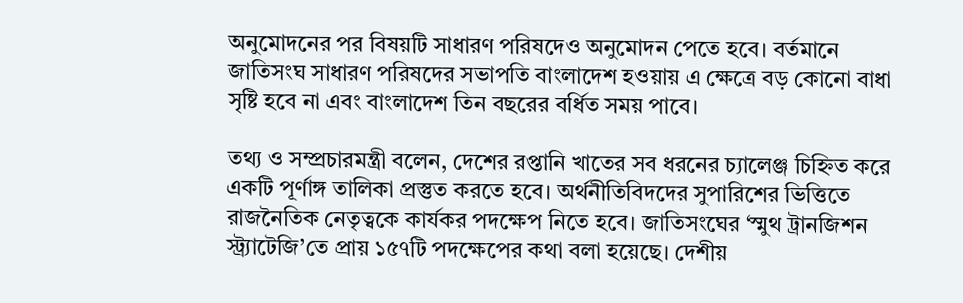অনুমোদনের পর বিষয়টি সাধারণ পরিষদেও অনুমোদন পেতে হবে। বর্তমানে জাতিসংঘ সাধারণ পরিষদের সভাপতি বাংলাদেশ হওয়ায় এ ক্ষেত্রে বড় কোনো বাধা সৃষ্টি হবে না এবং বাংলাদেশ তিন বছরের বর্ধিত সময় পাবে।

তথ্য ও সম্প্রচারমন্ত্রী বলেন, দেশের রপ্তানি খাতের সব ধরনের চ্যালেঞ্জ চিহ্নিত করে একটি পূর্ণাঙ্গ তালিকা প্রস্তুত করতে হবে। অর্থনীতিবিদদের সুপারিশের ভিত্তিতে রাজনৈতিক নেতৃত্বকে কার্যকর পদক্ষেপ নিতে হবে। জাতিসংঘের ‘স্মুথ ট্রানজিশন স্ট্র্যাটেজি’তে প্রায় ১৫৭টি পদক্ষেপের কথা বলা হয়েছে। দেশীয়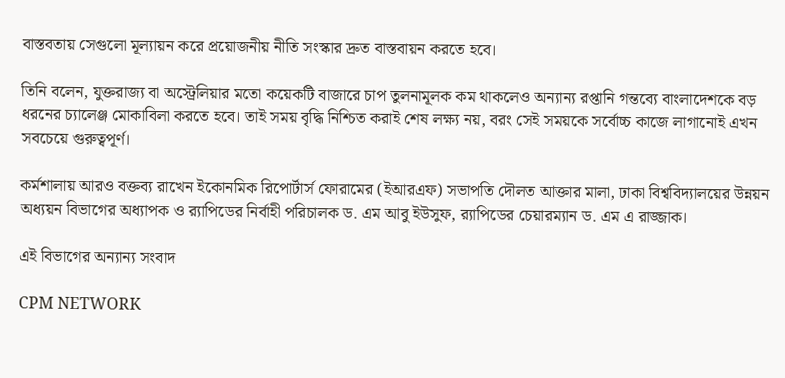বাস্তবতায় সেগুলো মূল্যায়ন করে প্রয়োজনীয় নীতি সংস্কার দ্রুত বাস্তবায়ন করতে হবে।

তিনি বলেন, যুক্তরাজ্য বা অস্ট্রেলিয়ার মতো কয়েকটি বাজারে চাপ তুলনামূলক কম থাকলেও অন্যান্য রপ্তানি গন্তব্যে বাংলাদেশকে বড় ধরনের চ্যালেঞ্জ মোকাবিলা করতে হবে। তাই সময় বৃদ্ধি নিশ্চিত করাই শেষ লক্ষ্য নয়, বরং সেই সময়কে সর্বোচ্চ কাজে লাগানোই এখন সবচেয়ে গুরুত্বপূর্ণ।

কর্মশালায় আরও বক্তব্য রাখেন ইকোনমিক রিপোর্টার্স ফোরামের (ইআরএফ) সভাপতি দৌলত আক্তার মালা, ঢাকা বিশ্ববিদ্যালয়ের উন্নয়ন অধ্যয়ন বিভাগের অধ্যাপক ও র‍্যাপিডের নির্বাহী পরিচালক ড. এম আবু ইউসুফ, র‍্যাপিডের চেয়ারম্যান ড. এম এ রাজ্জাক।

এই বিভাগের অন্যান্য সংবাদ

CPM NETWORK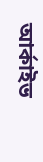আর্কাইভ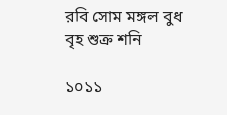রবি সোম মঙ্গল বুধ বৃহ শুক্র শনি

১০১১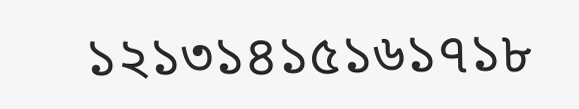১২১৩১৪১৫১৬১৭১৮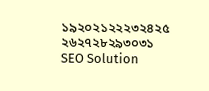১৯২০২১২২২৩২৪২৫
২৬২৭২৮২৯৩০৩১
SEO Solution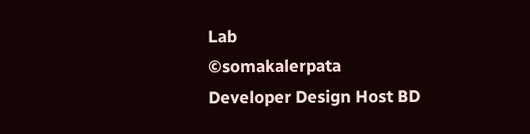Lab
©somakalerpata
Developer Design Host BD